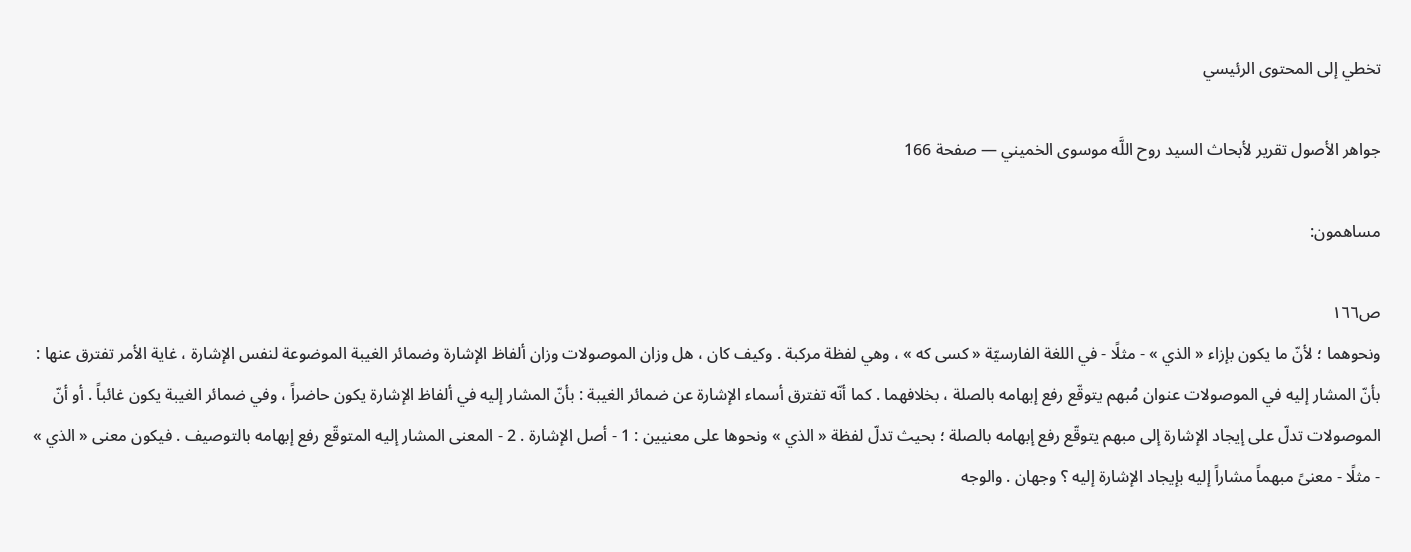تخطي إلى المحتوى الرئيسي

جواهر الأصول تقرير لأبحاث السيد روح اللَّه موسوى الخميني — صفحة 166

مساهمون:

ص١٦٦
ونحوهما ؛ لأنّ ما يكون بإزاء « الذي » - مثلًا - في اللغة الفارسيّة « كسى كه » ، وهي لفظة مركبة . وكيف كان ، هل وزان الموصولات وزان ألفاظ الإشارة وضمائر الغيبة الموضوعة لنفس الإشارة ، غاية الأمر تفترق عنها : بأنّ المشار إليه في الموصولات عنوان مُبهم يتوقّع رفع إبهامه بالصلة ، بخلافهما . كما أنّه تفترق أسماء الإشارة عن ضمائر الغيبة : بأنّ المشار إليه في ألفاظ الإشارة يكون حاضراً ، وفي ضمائر الغيبة يكون غائباً . أو أنّ الموصولات تدلّ على إيجاد الإشارة إلى مبهم يتوقّع رفع إبهامه بالصلة ؛ بحيث تدلّ لفظة « الذي » ونحوها على معنيين : 1 - أصل الإشارة . 2 - المعنى المشار إليه المتوقّع رفع إبهامه بالتوصيف . فيكون معنى « الذي » - مثلًا - معنىً مبهماً مشاراً إليه بإيجاد الإشارة إليه ؟ وجهان . والوجه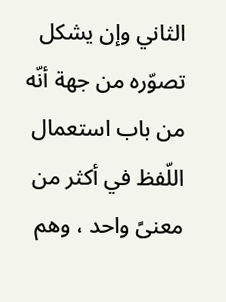الثاني وإن يشكل تصوّره من جهة أنّه من باب استعمال اللّفظ في أكثر من معنىً واحد ، وهم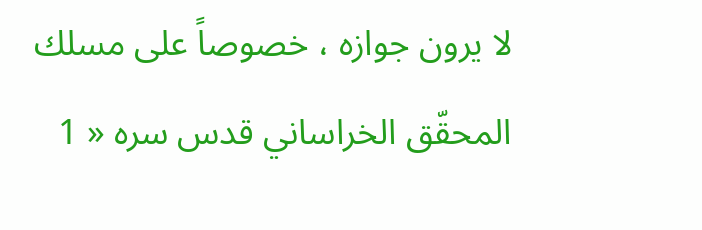لا يرون جوازه ، خصوصاً على مسلك المحقّق الخراساني قدس سره « 1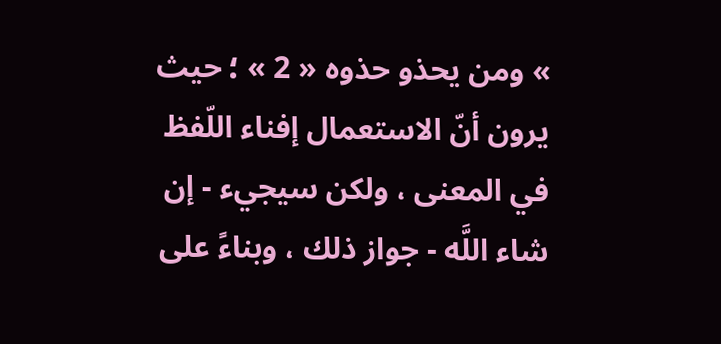» ومن يحذو حذوه « 2 » ؛ حيث يرون أنّ الاستعمال إفناء اللّفظ في المعنى ، ولكن سيجيء - إن شاء اللَّه - جواز ذلك ، وبناءً على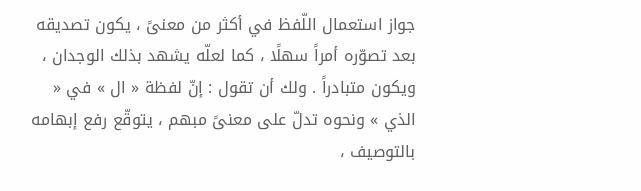جواز استعمال اللّفظ في أكثر من معنىً ، يكون تصديقه بعد تصوّره أمراً سهلًا ، كما لعلّه يشهد بذلك الوجدان ، ويكون متبادراً . ولك أن تقول : إنّ لفظة « ال » في « الذي » ونحوه تدلّ على معنىً مبهم ، يتوقّع رفع إبهامه بالتوصيف ،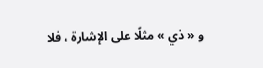و « ذي » مثلًا على الإشارة ، فلا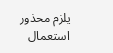يلزم محذور استعمال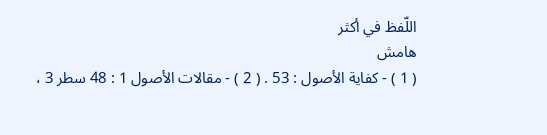اللّفظ في أكثر
هامش
( 1 ) - كفاية الأصول : 53 . ( 2 ) - مقالات الأصول 1 : 48 سطر 3 ،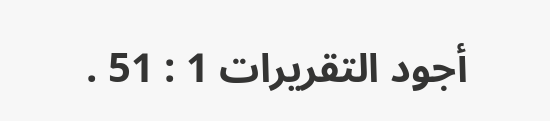أجود التقريرات 1 : 51 .